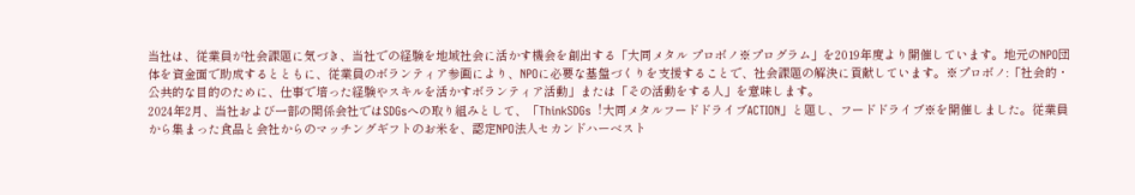当社は、従業員が社会課題に気づき、当社での経験を地域社会に活かす機会を創出する「大同メタル プロボノ※プログラム」を2019年度より開催しています。地元のNPO団体を資金面で助成するとともに、従業員のボランティア参画により、NPOに必要な基盤づくりを支援することで、社会課題の解決に貢献しています。※プロボノ:「社会的・公共的な目的のために、仕事で培った経験やスキルを活かすボランティア活動」または「その活動をする人」を意味します。
2024年2月、当社および一部の関係会社ではSDGsへの取り組みとして、「ThinkSDGs︕大同メタルフードドライブACTION」と題し、フードドライブ※を開催しました。従業員から集まった食品と会社からのマッチングギフトのお米を、認定NPO法人セカンドハーベスト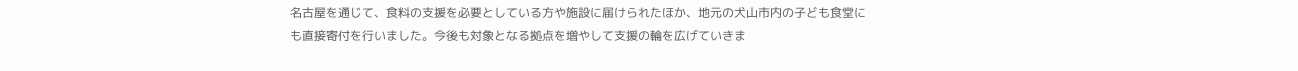名古屋を通じて、食料の⽀援を必要としている方や施設に届けられたほか、地元の⽝⼭市内の⼦ども食堂にも直接寄付を⾏いました。今後も対象となる拠点を増やして⽀援の輪を広げていきま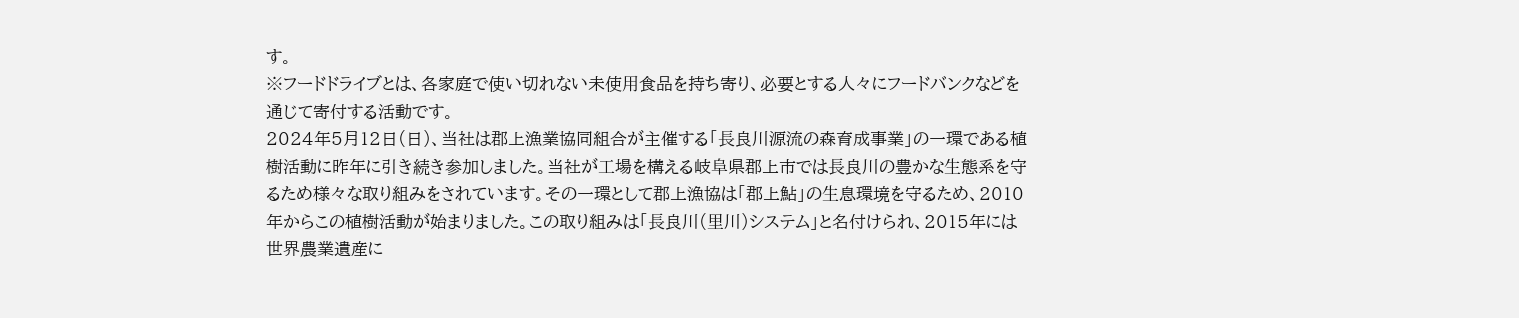す。
※フードドライブとは、各家庭で使い切れない未使⽤食品を持ち寄り、必要とする人々にフードバンクなどを通じて寄付する活動です。
2024年5月12日(日)、当社は郡上漁業協同組合が主催する「⻑良川源流の森育成事業」の一環である植樹活動に昨年に引き続き参加しました。当社が⼯場を構える岐⾩県郡上市では⻑良川の豊かな⽣態系を守るため様々な取り組みをされています。その一環として郡上漁協は「郡上鮎」の⽣息環境を守るため、2010年からこの植樹活動が始まりました。この取り組みは「⻑良川(⾥川)システム」と名付けられ、2015年には世界農業遺産に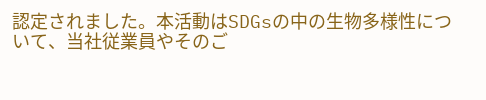認定されました。本活動はSDGsの中の⽣物多様性について、当社従業員やそのご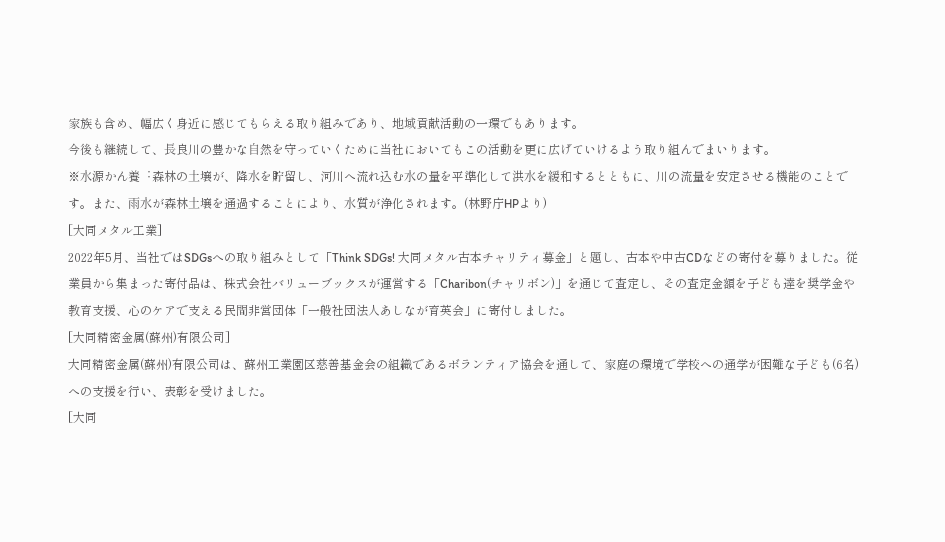家族も含め、幅広く身近に感じてもらえる取り組みであり、地域貢献活動の一環でもあります。
今後も継続して、⻑良川の豊かな⾃然を守っていくために当社においてもこの活動を更に広げていけるよう取り組んでまいります。
※⽔源かん養︓森林の⼟壌が、降⽔を貯留し、河川へ流れ込む⽔の量を平準化して洪⽔を緩和するとともに、川の流量を安定させる機能のことです。また、⾬⽔が森林⼟壌を通過することにより、⽔質が浄化されます。(林野庁HPより)
[大同メタル工業]
2022年5月、当社ではSDGsへの取り組みとして「Think SDGs! 大同メタル古本チャリティ募金」と題し、古本や中古CDなどの寄付を募りました。従業員から集まった寄付品は、株式会社バリューブックスが運営する「Charibon(チャリボン)」を通じて査定し、その査定金額を子ども達を奨学金や教育支援、心のケアで支える民間非営団体「一般社団法人あしなが育英会」に寄付しました。
[大同精密金属(蘇州)有限公司]
大同精密金属(蘇州)有限公司は、蘇州工業園区慈善基金会の組織であるボランティア協会を通して、家庭の環境で学校への通学が困難な子ども(6名)への支援を行い、表彰を受けました。
[大同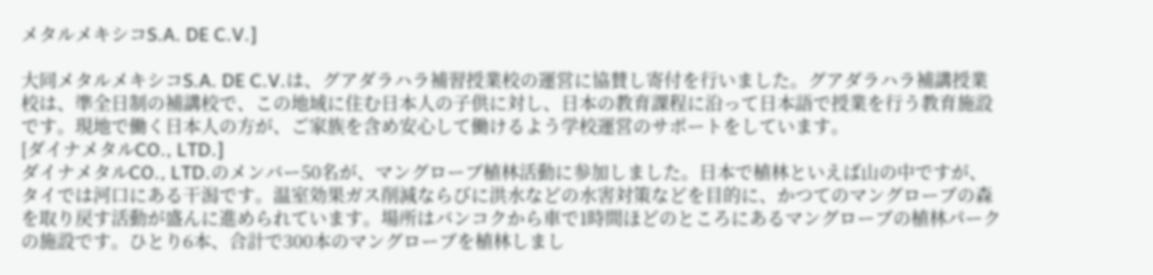メタルメキシコS.A. DE C.V.]

大同メタルメキシコS.A. DE C.V.は、グアダラハラ補習授業校の運営に協賛し寄付を行いました。グアダラハラ補講授業校は、準全日制の補講校で、この地域に住む日本人の子供に対し、日本の教育課程に沿って日本語で授業を行う教育施設です。現地で働く日本人の方が、ご家族を含め安心して働けるよう学校運営のサポートをしています。
[ダイナメタルCO., LTD.]
ダイナメタルCO., LTD.のメンバー50名が、マングローブ植林活動に参加しました。日本で植林といえば山の中ですが、タイでは河口にある干潟です。温室効果ガス削減ならびに洪水などの水害対策などを目的に、かつてのマングローブの森を取り戻す活動が盛んに進められています。場所はバンコクから車で1時間ほどのところにあるマングローブの植林パークの施設です。ひとり6本、合計で300本のマングローブを植林しまし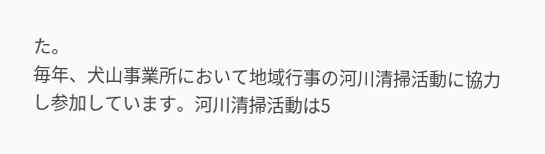た。
毎年、犬山事業所において地域行事の河川清掃活動に協力し参加しています。河川清掃活動は5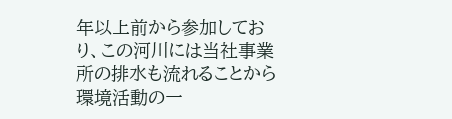年以上前から参加しており、この河川には当社事業所の排水も流れることから環境活動の一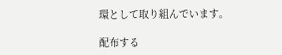環として取り組んでいます。

配布する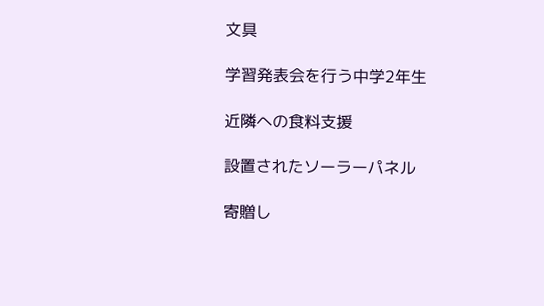文具

学習発表会を行う中学2年生

近隣への食料支援

設置されたソーラーパネル

寄贈し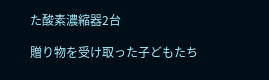た酸素濃縮器2台

贈り物を受け取った子どもたち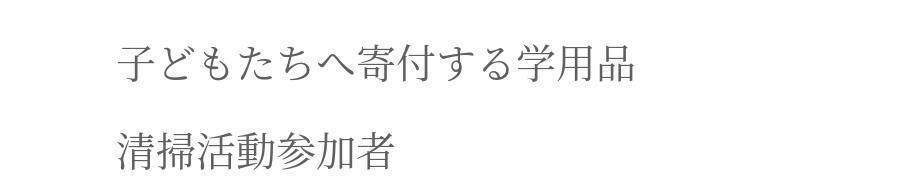子どもたちへ寄付する学用品

清掃活動参加者